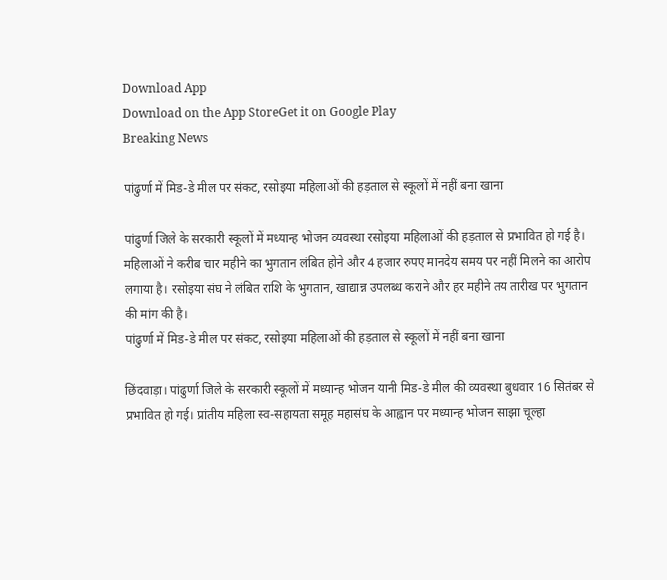Download App
Download on the App StoreGet it on Google Play
Breaking News

पांढुर्णा में मिड-डे मील पर संकट, रसोइया महिलाओं की हड़ताल से स्कूलों में नहीं बना खाना

पांढुर्णा जिले के सरकारी स्कूलों में मध्यान्ह भोजन व्यवस्था रसोइया महिलाओं की हड़ताल से प्रभावित हो गई है। महिलाओं ने करीब चार महीने का भुगतान लंबित होने और 4 हजार रुपए मानदेय समय पर नहीं मिलने का आरोप लगाया है। रसोइया संघ ने लंबित राशि के भुगतान, खाद्यान्न उपलब्ध कराने और हर महीने तय तारीख पर भुगतान की मांग की है।
पांढुर्णा में मिड-डे मील पर संकट, रसोइया महिलाओं की हड़ताल से स्कूलों में नहीं बना खाना

छिंदवाड़ा। पांढुर्णा जिले के सरकारी स्कूलों में मध्यान्ह भोजन यानी मिड-डे मील की व्यवस्था बुधवार 16 सितंबर से प्रभावित हो गई। प्रांतीय महिला स्व-सहायता समूह महासंघ के आह्वान पर मध्यान्ह भोजन साझा चूल्हा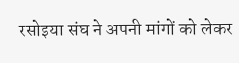रसोइया संघ ने अपनी मांगों को लेकर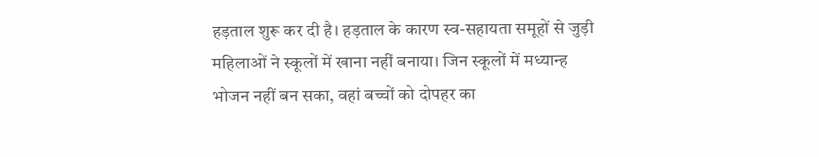हड़ताल शुरू कर दी है। हड़ताल के कारण स्व-सहायता समूहों से जुड़ी महिलाओं ने स्कूलों में खाना नहीं बनाया। जिन स्कूलों में मध्यान्ह भोजन नहीं बन सका, वहां बच्चों को दोपहर का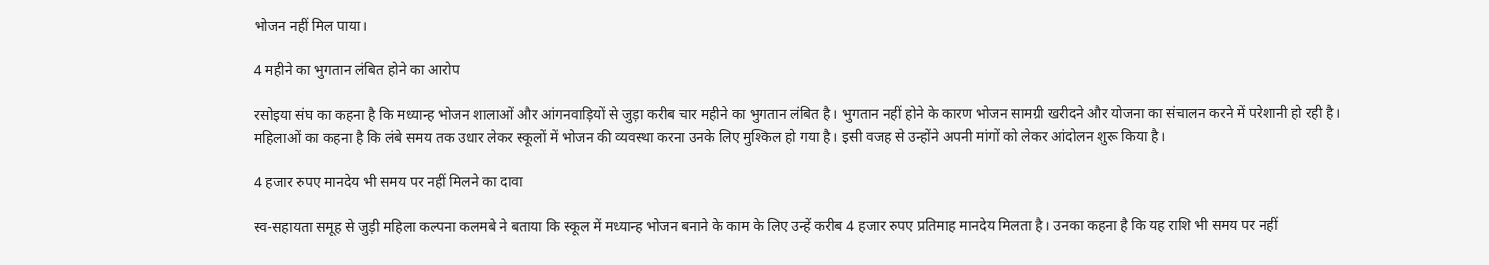भोजन नहीं मिल पाया।

4 महीने का भुगतान लंबित होने का आरोप

रसोइया संघ का कहना है कि मध्यान्ह भोजन शालाओं और आंगनवाड़ियों से जुड़ा करीब चार महीने का भुगतान लंबित है। भुगतान नहीं होने के कारण भोजन सामग्री खरीदने और योजना का संचालन करने में परेशानी हो रही है। महिलाओं का कहना है कि लंबे समय तक उधार लेकर स्कूलों में भोजन की व्यवस्था करना उनके लिए मुश्किल हो गया है। इसी वजह से उन्होंने अपनी मांगों को लेकर आंदोलन शुरू किया है।

4 हजार रुपए मानदेय भी समय पर नहीं मिलने का दावा

स्व-सहायता समूह से जुड़ी महिला कल्पना कलमबे ने बताया कि स्कूल में मध्यान्ह भोजन बनाने के काम के लिए उन्हें करीब 4 हजार रुपए प्रतिमाह मानदेय मिलता है। उनका कहना है कि यह राशि भी समय पर नहीं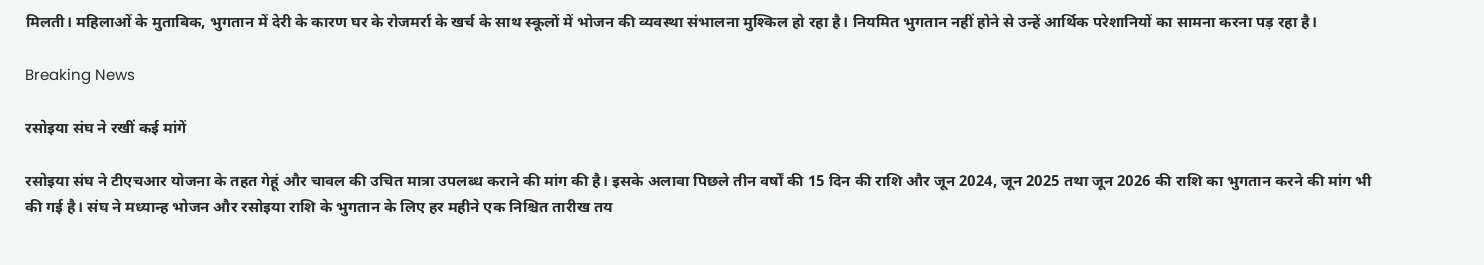मिलती। महिलाओं के मुताबिक, भुगतान में देरी के कारण घर के रोजमर्रा के खर्च के साथ स्कूलों में भोजन की व्यवस्था संभालना मुश्किल हो रहा है। नियमित भुगतान नहीं होने से उन्हें आर्थिक परेशानियों का सामना करना पड़ रहा है।

Breaking News

रसोइया संघ ने रखीं कई मांगें

रसोइया संघ ने टीएचआर योजना के तहत गेहूं और चावल की उचित मात्रा उपलब्ध कराने की मांग की है। इसके अलावा पिछले तीन वर्षों की 15 दिन की राशि और जून 2024, जून 2025 तथा जून 2026 की राशि का भुगतान करने की मांग भी की गई है। संघ ने मध्यान्ह भोजन और रसोइया राशि के भुगतान के लिए हर महीने एक निश्चित तारीख तय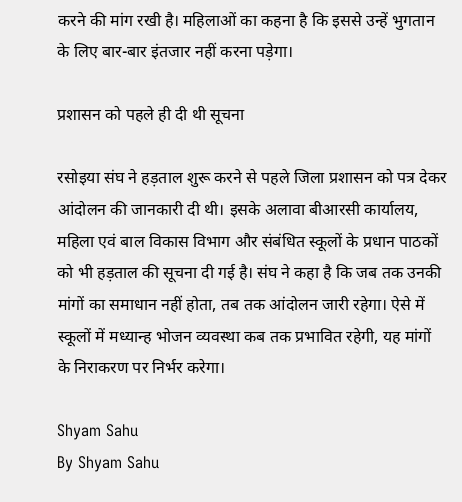करने की मांग रखी है। महिलाओं का कहना है कि इससे उन्हें भुगतान के लिए बार-बार इंतजार नहीं करना पड़ेगा।

प्रशासन को पहले ही दी थी सूचना

रसोइया संघ ने हड़ताल शुरू करने से पहले जिला प्रशासन को पत्र देकर आंदोलन की जानकारी दी थी। इसके अलावा बीआरसी कार्यालय, महिला एवं बाल विकास विभाग और संबंधित स्कूलों के प्रधान पाठकों को भी हड़ताल की सूचना दी गई है। संघ ने कहा है कि जब तक उनकी मांगों का समाधान नहीं होता, तब तक आंदोलन जारी रहेगा। ऐसे में स्कूलों में मध्यान्ह भोजन व्यवस्था कब तक प्रभावित रहेगी, यह मांगों के निराकरण पर निर्भर करेगा।

Shyam Sahu
By Shyam Sahu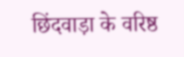छिंदवाड़ा के वरिष्ठ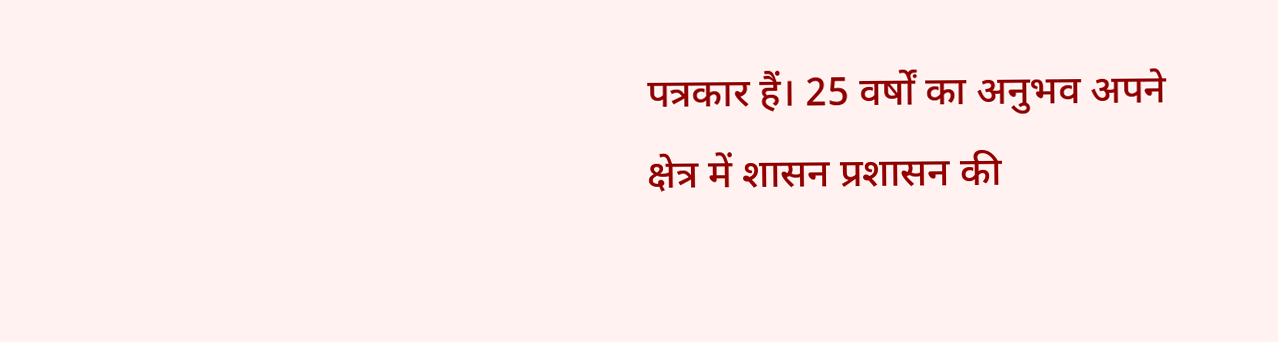पत्रकार हैं। 25 वर्षों का अनुभव अपने क्षेत्र में शासन प्रशासन की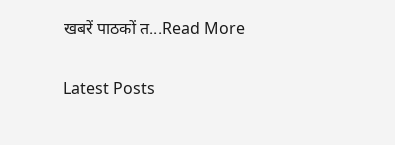खबरें पाठकों त...Read More

Latest Posts